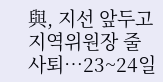與, 지선 앞두고 지역위원장 줄사퇴…23~24일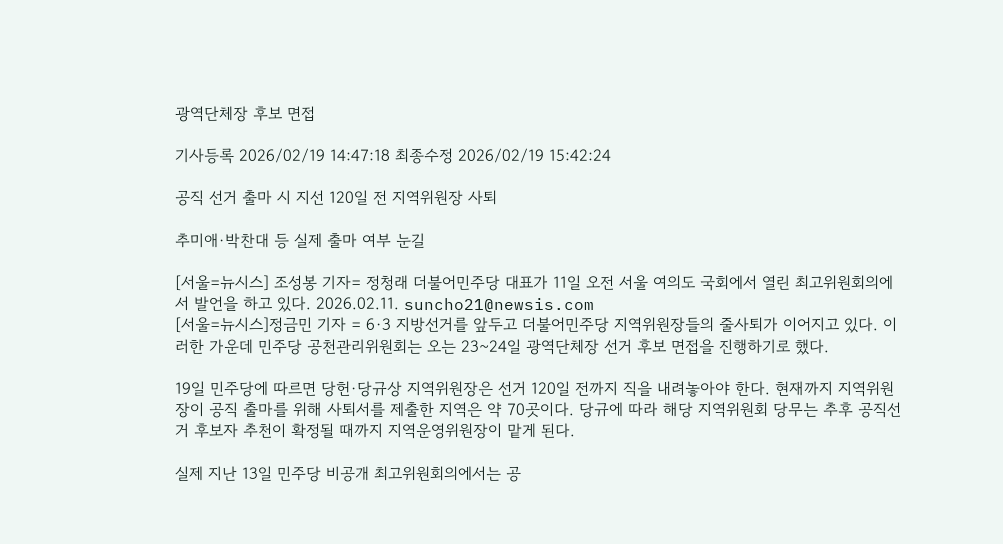광역단체장 후보 면접

기사등록 2026/02/19 14:47:18 최종수정 2026/02/19 15:42:24

공직 선거 출마 시 지선 120일 전 지역위원장 사퇴

추미애·박찬대 등 실제 출마 여부 눈길

[서울=뉴시스] 조성봉 기자= 정청래 더불어민주당 대표가 11일 오전 서울 여의도 국회에서 열린 최고위원회의에서 발언을 하고 있다. 2026.02.11. suncho21@newsis.com
[서울=뉴시스]정금민 기자 = 6·3 지방선거를 앞두고 더불어민주당 지역위원장들의 줄사퇴가 이어지고 있다. 이러한 가운데 민주당 공천관리위원회는 오는 23~24일 광역단체장 선거 후보 면접을 진행하기로 했다.

19일 민주당에 따르면 당헌·당규상 지역위원장은 선거 120일 전까지 직을 내려놓아야 한다. 현재까지 지역위원장이 공직 출마를 위해 사퇴서를 제출한 지역은 약 70곳이다. 당규에 따라 해당 지역위원회 당무는 추후 공직선거 후보자 추천이 확정될 때까지 지역운영위원장이 맡게 된다.

실제 지난 13일 민주당 비공개 최고위원회의에서는 공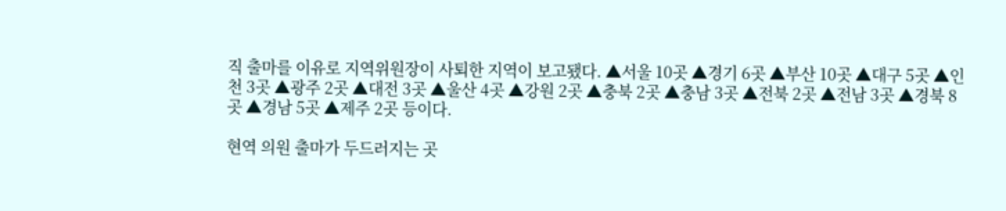직 출마를 이유로 지역위원장이 사퇴한 지역이 보고됐다. ▲서울 10곳 ▲경기 6곳 ▲부산 10곳 ▲대구 5곳 ▲인천 3곳 ▲광주 2곳 ▲대전 3곳 ▲울산 4곳 ▲강원 2곳 ▲충북 2곳 ▲충남 3곳 ▲전북 2곳 ▲전남 3곳 ▲경북 8곳 ▲경남 5곳 ▲제주 2곳 등이다.

현역 의원 출마가 두드러지는 곳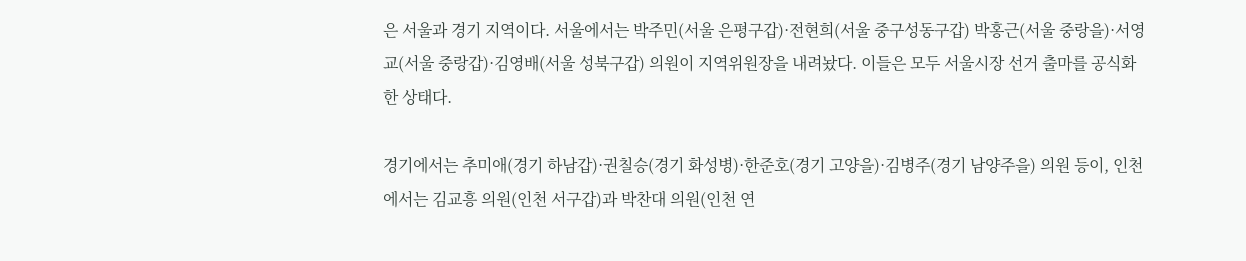은 서울과 경기 지역이다. 서울에서는 박주민(서울 은평구갑)·전현희(서울 중구성동구갑) 박홍근(서울 중랑을)·서영교(서울 중랑갑)·김영배(서울 성북구갑) 의원이 지역위원장을 내려놨다. 이들은 모두 서울시장 선거 출마를 공식화 한 상태다.

경기에서는 추미애(경기 하남갑)·권칠승(경기 화성병)·한준호(경기 고양을)·김병주(경기 남양주을) 의원 등이, 인천에서는 김교흥 의원(인천 서구갑)과 박찬대 의원(인천 연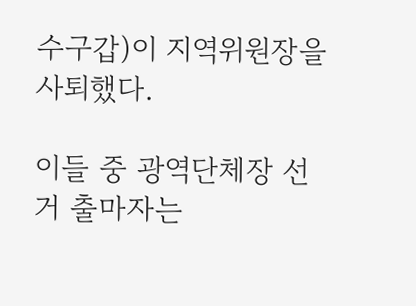수구갑)이 지역위원장을 사퇴했다.

이들 중 광역단체장 선거 출마자는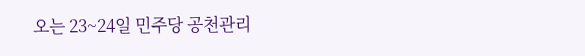오는 23~24일 민주당 공천관리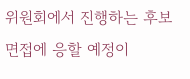위원회에서 진행하는 후보 면접에 응할 예정이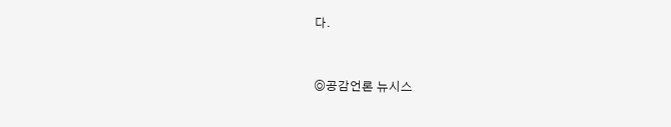다.


◎공감언론 뉴시스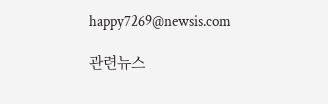happy7269@newsis.com

관련뉴스